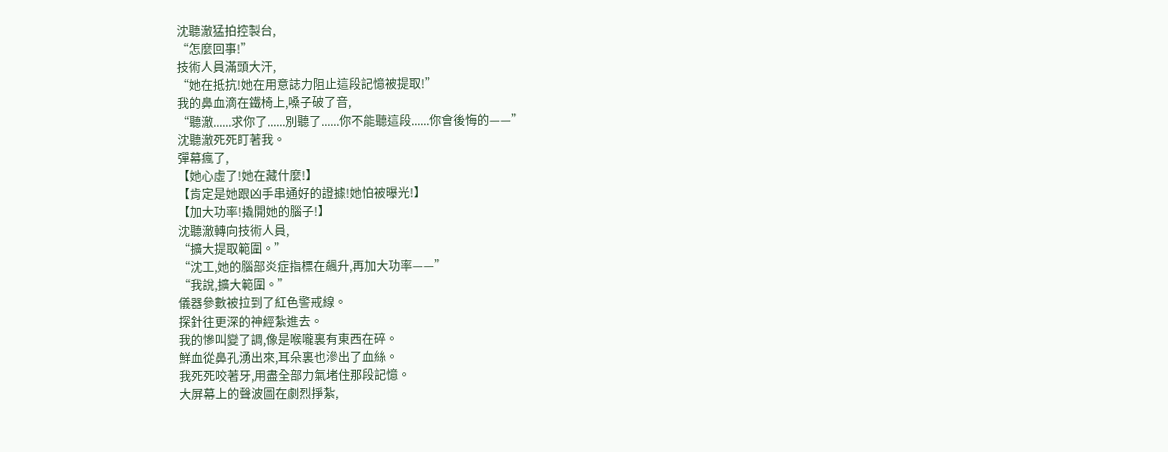沈聽澈猛拍控製台,
“怎麼回事!”
技術人員滿頭大汗,
“她在抵抗!她在用意誌力阻止這段記憶被提取!”
我的鼻血滴在鐵椅上,嗓子破了音,
“聽澈......求你了......別聽了......你不能聽這段......你會後悔的——”
沈聽澈死死盯著我。
彈幕瘋了,
【她心虛了!她在藏什麼!】
【肯定是她跟凶手串通好的證據!她怕被曝光!】
【加大功率!撬開她的腦子!】
沈聽澈轉向技術人員,
“擴大提取範圍。”
“沈工,她的腦部炎症指標在飆升,再加大功率——”
“我說,擴大範圍。”
儀器參數被拉到了紅色警戒線。
探針往更深的神經紮進去。
我的慘叫變了調,像是喉嚨裏有東西在碎。
鮮血從鼻孔湧出來,耳朵裏也滲出了血絲。
我死死咬著牙,用盡全部力氣堵住那段記憶。
大屏幕上的聲波圖在劇烈掙紮,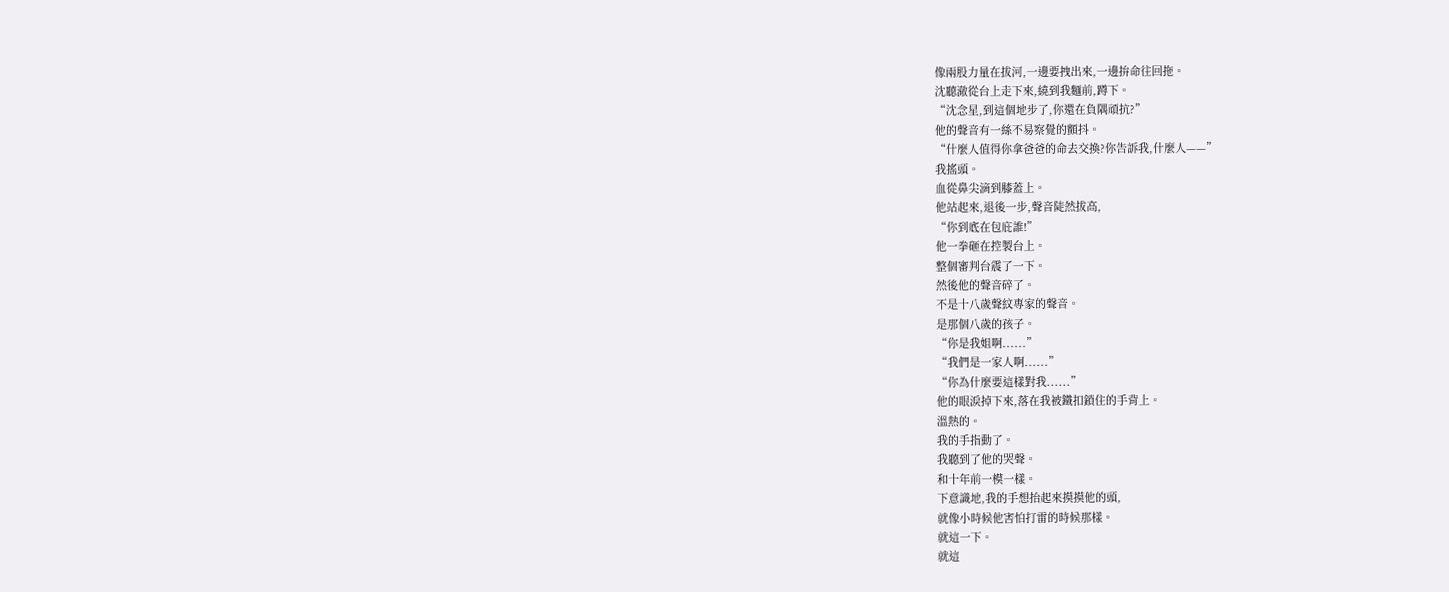像兩股力量在拔河,一邊要拽出來,一邊拚命往回拖。
沈聽澈從台上走下來,繞到我麵前,蹲下。
“沈念星,到這個地步了,你還在負隅頑抗?”
他的聲音有一絲不易察覺的顫抖。
“什麼人值得你拿爸爸的命去交換?你告訴我,什麼人——”
我搖頭。
血從鼻尖滴到膝蓋上。
他站起來,退後一步,聲音陡然拔高,
“你到底在包庇誰!”
他一拳砸在控製台上。
整個審判台震了一下。
然後他的聲音碎了。
不是十八歲聲紋專家的聲音。
是那個八歲的孩子。
“你是我姐啊......”
“我們是一家人啊......”
“你為什麼要這樣對我......”
他的眼淚掉下來,落在我被鐵扣鎖住的手背上。
溫熱的。
我的手指動了。
我聽到了他的哭聲。
和十年前一模一樣。
下意識地,我的手想抬起來摸摸他的頭,
就像小時候他害怕打雷的時候那樣。
就這一下。
就這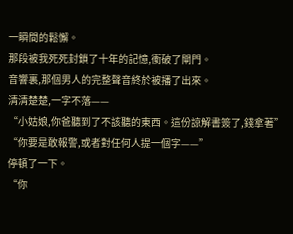一瞬間的鬆懈。
那段被我死死封鎖了十年的記憶,衝破了閘門。
音響裏,那個男人的完整聲音終於被播了出來。
清清楚楚,一字不落——
“小姑娘,你爸聽到了不該聽的東西。這份諒解書簽了,錢拿著”
“你要是敢報警,或者對任何人提一個字——”
停頓了一下。
“你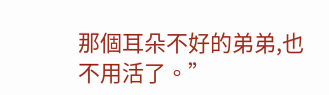那個耳朵不好的弟弟,也不用活了。”